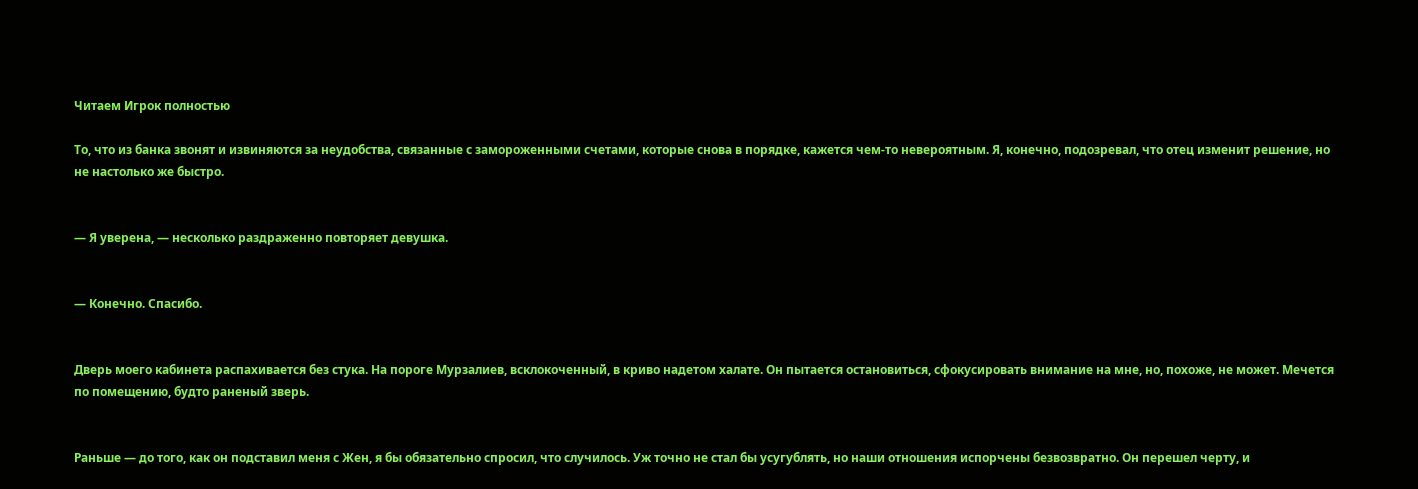Читаем Игрок полностью

То, что из банка звонят и извиняются за неудобства, связанные с замороженными счетами, которые снова в порядке, кажется чем-то невероятным. Я, конечно, подозревал, что отец изменит решение, но не настолько же быстро.


— Я уверена, — несколько раздраженно повторяет девушка.


— Конечно. Спасибо.


Дверь моего кабинета распахивается без стука. На пороге Мурзалиев, всклокоченный, в криво надетом халате. Он пытается остановиться, сфокусировать внимание на мне, но, похоже, не может. Мечется по помещению, будто раненый зверь.


Раньше — до того, как он подставил меня с Жен, я бы обязательно спросил, что случилось. Уж точно не стал бы усугублять, но наши отношения испорчены безвозвратно. Он перешел черту, и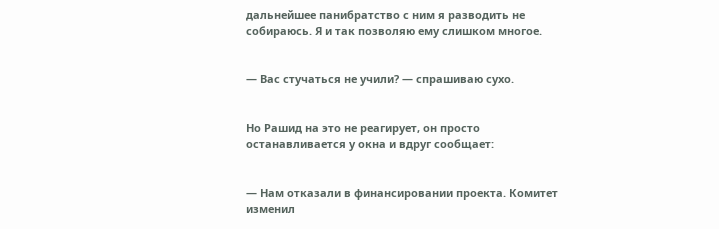дальнейшее панибратство с ним я разводить не собираюсь. Я и так позволяю ему слишком многое.


— Вас стучаться не учили? — спрашиваю сухо.


Но Рашид на это не реагирует, он просто останавливается у окна и вдруг сообщает:


— Нам отказали в финансировании проекта. Комитет изменил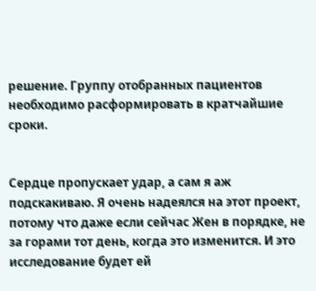решение. Группу отобранных пациентов необходимо расформировать в кратчайшие сроки.


Сердце пропускает удар, а сам я аж подскакиваю. Я очень надеялся на этот проект, потому что даже если сейчас Жен в порядке, не за горами тот день, когда это изменится. И это исследование будет ей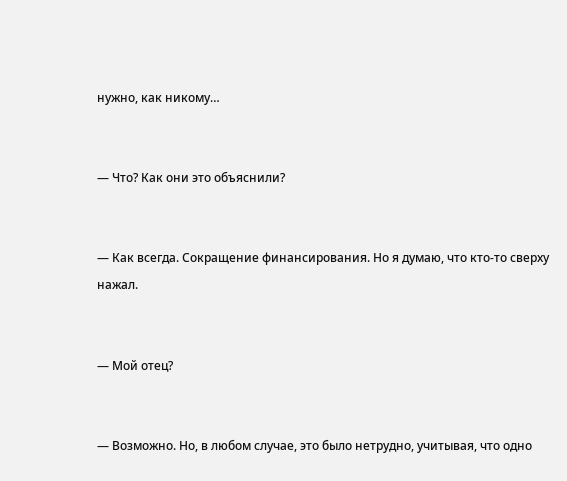нужно, как никому…


— Что? Как они это объяснили?


— Как всегда. Сокращение финансирования. Но я думаю, что кто-то сверху нажал.


— Мой отец?


— Возможно. Но, в любом случае, это было нетрудно, учитывая, что одно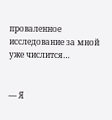проваленное исследование за мной уже числится…


— Я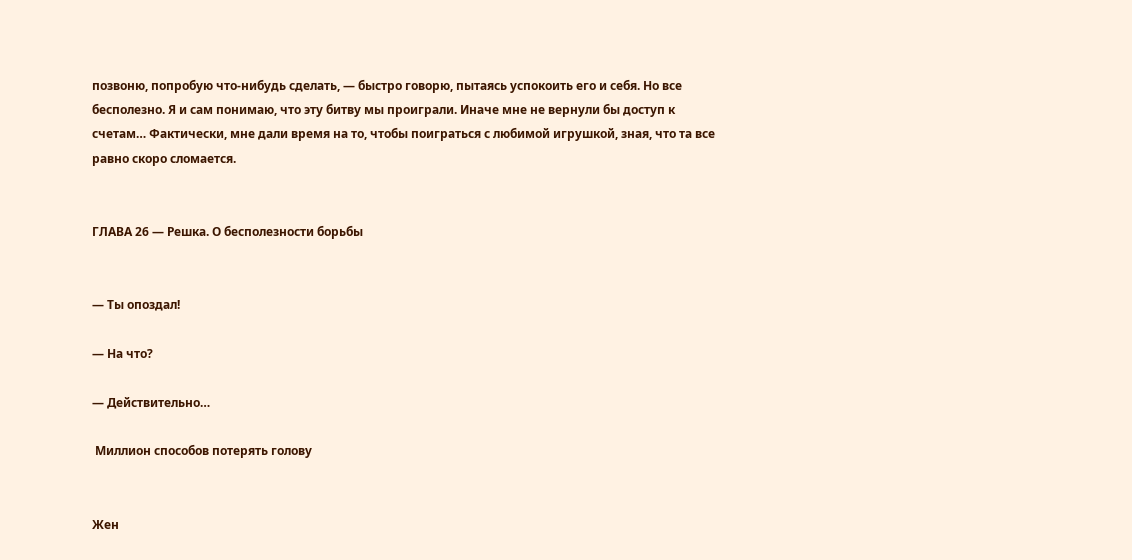позвоню, попробую что-нибудь сделать, — быстро говорю, пытаясь успокоить его и себя. Но все бесполезно. Я и сам понимаю, что эту битву мы проиграли. Иначе мне не вернули бы доступ к счетам… Фактически, мне дали время на то, чтобы поиграться с любимой игрушкой, зная, что та все равно скоро сломается.


ГЛАВА 26 — Решка. О бесполезности борьбы


— Ты опоздал!

— На что?

— Действительно…

 Миллион способов потерять голову


Жен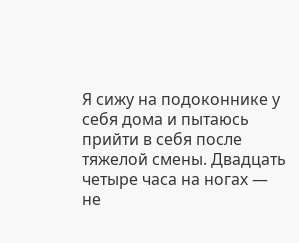Я сижу на подоконнике у себя дома и пытаюсь прийти в себя после тяжелой смены. Двадцать четыре часа на ногах — не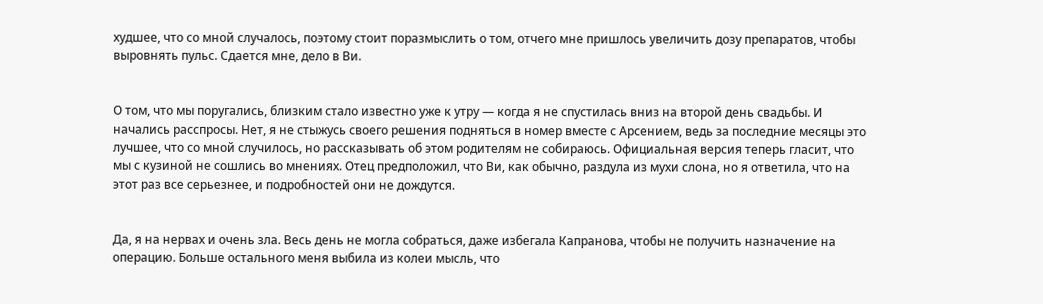худшее, что со мной случалось, поэтому стоит поразмыслить о том, отчего мне пришлось увеличить дозу препаратов, чтобы выровнять пульс. Сдается мне, дело в Ви.


О том, что мы поругались, близким стало известно уже к утру — когда я не спустилась вниз на второй день свадьбы. И начались расспросы. Нет, я не стыжусь своего решения подняться в номер вместе с Арсением, ведь за последние месяцы это лучшее, что со мной случилось, но рассказывать об этом родителям не собираюсь. Официальная версия теперь гласит, что мы с кузиной не сошлись во мнениях. Отец предположил, что Ви, как обычно, раздула из мухи слона, но я ответила, что на этот раз все серьезнее, и подробностей они не дождутся.


Да, я на нервах и очень зла. Весь день не могла собраться, даже избегала Капранова, чтобы не получить назначение на операцию. Больше остального меня выбила из колеи мысль, что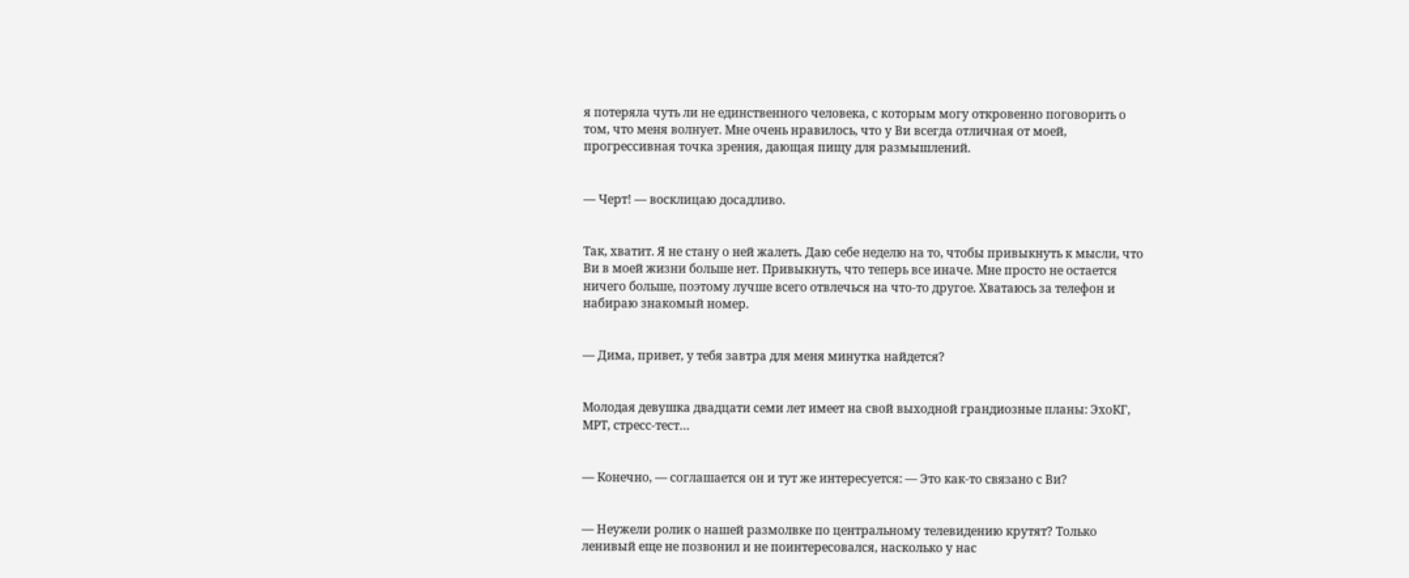я потеряла чуть ли не единственного человека, с которым могу откровенно поговорить о том, что меня волнует. Мне очень нравилось, что у Ви всегда отличная от моей, прогрессивная точка зрения, дающая пищу для размышлений.


— Черт! — восклицаю досадливо.


Так, хватит. Я не стану о ней жалеть. Даю себе неделю на то, чтобы привыкнуть к мысли, что Ви в моей жизни больше нет. Привыкнуть, что теперь все иначе. Мне просто не остается ничего больше, поэтому лучше всего отвлечься на что-то другое. Хватаюсь за телефон и набираю знакомый номер.


— Дима, привет, у тебя завтра для меня минутка найдется?


Молодая девушка двадцати семи лет имеет на свой выходной грандиозные планы: ЭхоКГ, МРТ, стресс-тест…


— Конечно, — соглашается он и тут же интересуется: — Это как-то связано с Ви?


— Неужели ролик о нашей размолвке по центральному телевидению крутят? Только ленивый еще не позвонил и не поинтересовался, насколько у нас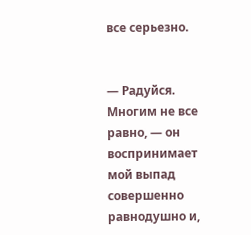все серьезно.


— Радуйся. Многим не все равно, — он воспринимает мой выпад совершенно равнодушно и,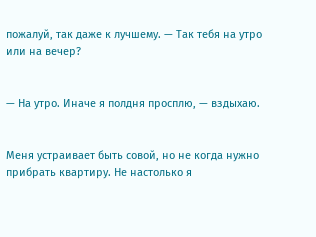пожалуй, так даже к лучшему. — Так тебя на утро или на вечер?


— На утро. Иначе я полдня просплю, — вздыхаю.


Меня устраивает быть совой, но не когда нужно прибрать квартиру. Не настолько я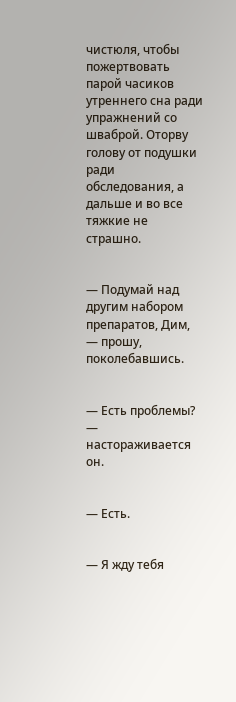чистюля, чтобы пожертвовать парой часиков утреннего сна ради упражнений со шваброй. Оторву голову от подушки ради обследования, а дальше и во все тяжкие не страшно.


— Подумай над другим набором препаратов, Дим, — прошу, поколебавшись.


— Есть проблемы? — настораживается он.


— Есть.


— Я жду тебя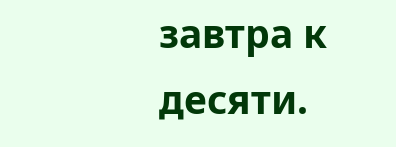завтра к десяти.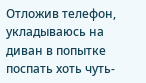Отложив телефон, укладываюсь на диван в попытке поспать хоть чуть-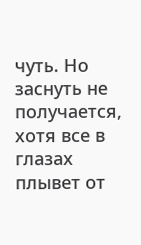чуть. Но заснуть не получается, хотя все в глазах плывет от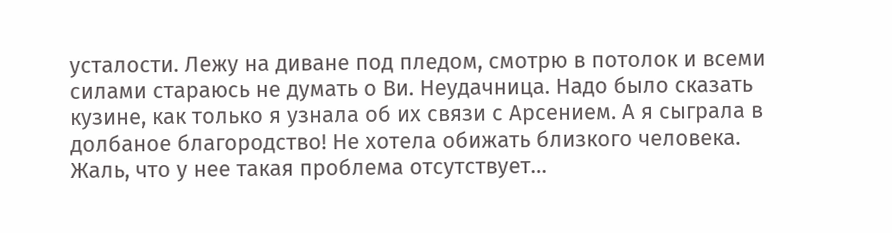усталости. Лежу на диване под пледом, смотрю в потолок и всеми силами стараюсь не думать о Ви. Неудачница. Надо было сказать кузине, как только я узнала об их связи с Арсением. А я сыграла в долбаное благородство! Не хотела обижать близкого человека. Жаль, что у нее такая проблема отсутствует…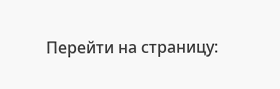Перейти на страницу: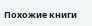Похожие книги